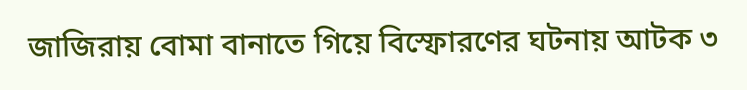জাজিরায় বোমা বানাতে গিয়ে বিস্ফোরণের ঘটনায় আটক ৩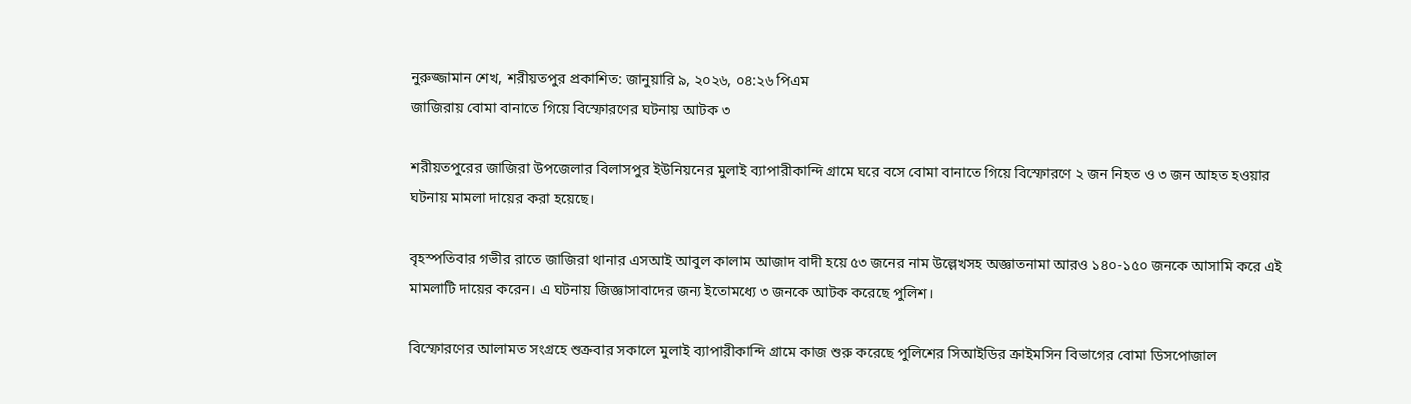নুরুজ্জামান শেখ, শরীয়তপুর প্রকাশিত: জানুয়ারি ৯, ২০২৬, ০৪:২৬ পিএম
জাজিরায় বোমা বানাতে গিয়ে বিস্ফোরণের ঘটনায় আটক ৩

শরীয়তপুরের জাজিরা উপজেলার বিলাসপুর ইউনিয়নের মুলাই ব্যাপারীকান্দি গ্রামে ঘরে বসে বোমা বানাতে গিয়ে বিস্ফোরণে ২ জন নিহত ও ৩ জন আহত হওয়ার ঘটনায় মামলা দায়ের করা হয়েছে।

বৃহস্পতিবার গভীর রাতে জাজিরা থানার এসআই আবুল কালাম আজাদ বাদী হয়ে ৫৩ জনের নাম উল্লেখসহ অজ্ঞাতনামা আরও ১৪০-১৫০ জনকে আসামি করে এই মামলাটি দায়ের করেন। এ ঘটনায় জিজ্ঞাসাবাদের জন্য ইতোমধ্যে ৩ জনকে আটক করেছে পুলিশ।

বিস্ফোরণের আলামত সংগ্রহে শুক্রবার সকালে মুলাই ব্যাপারীকান্দি গ্রামে কাজ শুরু করেছে পুলিশের সিআইডির ক্রাইমসিন বিভাগের বোমা ডিসপোজাল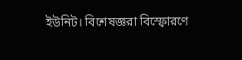ইউনিট। বিশেষজ্ঞরা বিস্ফোরণে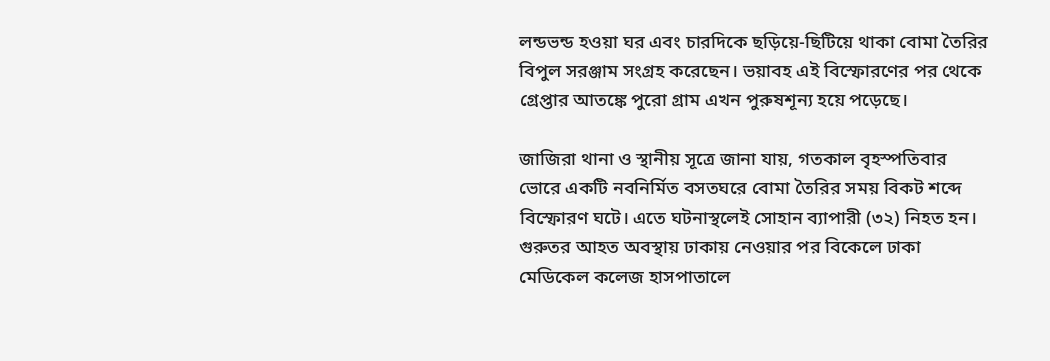লন্ডভন্ড হওয়া ঘর এবং চারদিকে ছড়িয়ে-ছিটিয়ে থাকা বোমা তৈরির বিপুল সরঞ্জাম সংগ্রহ করেছেন। ভয়াবহ এই বিস্ফোরণের পর থেকে গ্রেপ্তার আতঙ্কে পুরো গ্রাম এখন পুরুষশূন্য হয়ে পড়েছে।

জাজিরা থানা ও স্থানীয় সূত্রে জানা যায়, গতকাল বৃহস্পতিবার ভোরে একটি নবনির্মিত বসতঘরে বোমা তৈরির সময় বিকট শব্দে বিস্ফোরণ ঘটে। এতে ঘটনাস্থলেই সোহান ব্যাপারী (৩২) নিহত হন। গুরুতর আহত অবস্থায় ঢাকায় নেওয়ার পর বিকেলে ঢাকা মেডিকেল কলেজ হাসপাতালে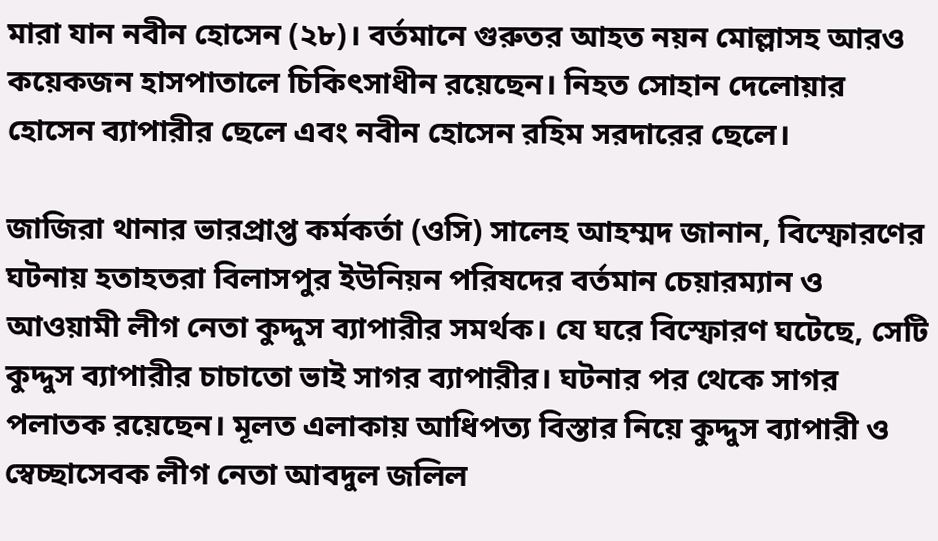মারা যান নবীন হোসেন (২৮)। বর্তমানে গুরুতর আহত নয়ন মোল্লাসহ আরও কয়েকজন হাসপাতালে চিকিৎসাধীন রয়েছেন। নিহত সোহান দেলোয়ার হোসেন ব্যাপারীর ছেলে এবং নবীন হোসেন রহিম সরদারের ছেলে।

জাজিরা থানার ভারপ্রাপ্ত কর্মকর্তা (ওসি) সালেহ আহম্মদ জানান, বিস্ফোরণের ঘটনায় হতাহতরা বিলাসপুর ইউনিয়ন পরিষদের বর্তমান চেয়ারম্যান ও আওয়ামী লীগ নেতা কুদ্দুস ব্যাপারীর সমর্থক। যে ঘরে বিস্ফোরণ ঘটেছে, সেটি কুদ্দুস ব্যাপারীর চাচাতো ভাই সাগর ব্যাপারীর। ঘটনার পর থেকে সাগর পলাতক রয়েছেন। মূলত এলাকায় আধিপত্য বিস্তার নিয়ে কুদ্দুস ব্যাপারী ও স্বেচ্ছাসেবক লীগ নেতা আবদুল জলিল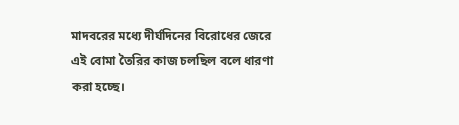মাদবরের মধ্যে দীর্ঘদিনের বিরোধের জেরে এই বোমা তৈরির কাজ চলছিল বলে ধারণা করা হচ্ছে।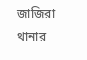জাজিরা থানার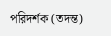পরিদর্শক (তদন্ত)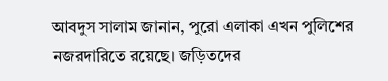আবদুস সালাম জানান, পুরো এলাকা এখন পুলিশের নজরদারিতে রয়েছে। জড়িতদের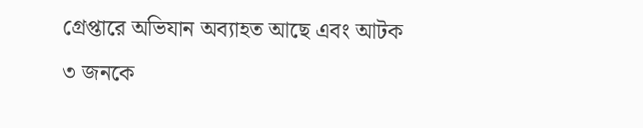গ্রেপ্তারে অভিযান অব্যাহত আছে এবং আটক ৩ জনকে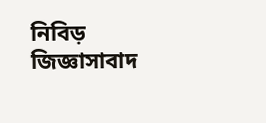নিবিড় জিজ্ঞাসাবাদ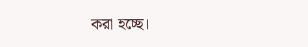করা হচ্ছে।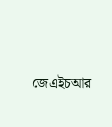জেএইচআর